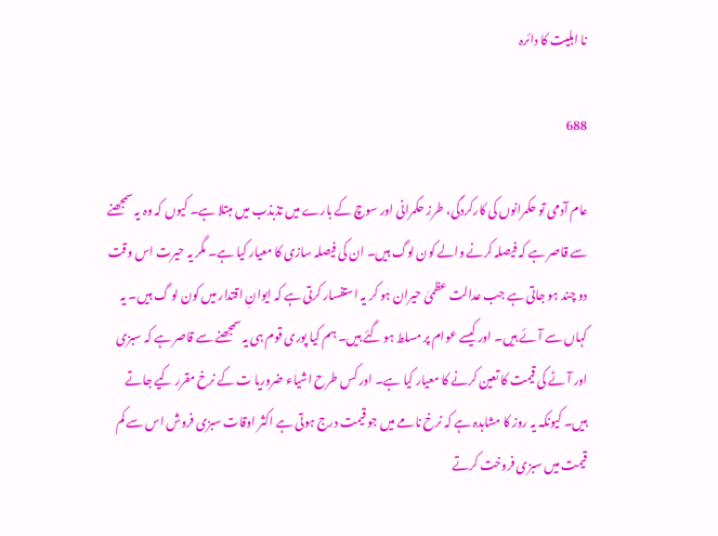نا اہلیت کا دائرہ

688

عام آدمی تو حکمرانوں کی کارکردگی، طرز حکمرانی اور سوچ کے بارے میں تذبذب میں مبتلا ہے۔ کیوں کہ وہ یہ سمجھنے سے قاصر ہے کہ فیصلہ کرنے والے کون لوگ ہیں۔ ان کی فیصلہ سازی کا معیار کیا ہے۔ مگر یہ حیرت اس وقت دو چند ہو جاتی ہے جب عدالت عظمیٰ حیران ہو کر یہ استفسار کرتی ہے کہ ایوانِ اقتدار میں کون لو گ ہیں۔ یہ کہاں سے آئے ہیں۔ اور کیسے عوام پر مسلط ہو گئے ہیں۔ ہم کیا پوری قوم ہی یہ سمجھنے سے قاصر ہے کہ سبزی اور آٹے کی قیمت کا تعین کرنے کا معیار کیا ہے۔ اور کس طرح اشیاء ضروریا ت کے نرخ مقرر کیے جاتے ہیں۔ کیونکہ یہ روز کا مشاہدہ ہے کہ نرخ نامے میں جو قیمت درج ہوتی ہے اکثر اوقات سبزی فروش اس سے کم قیمت میں سبزی فروخت کرتے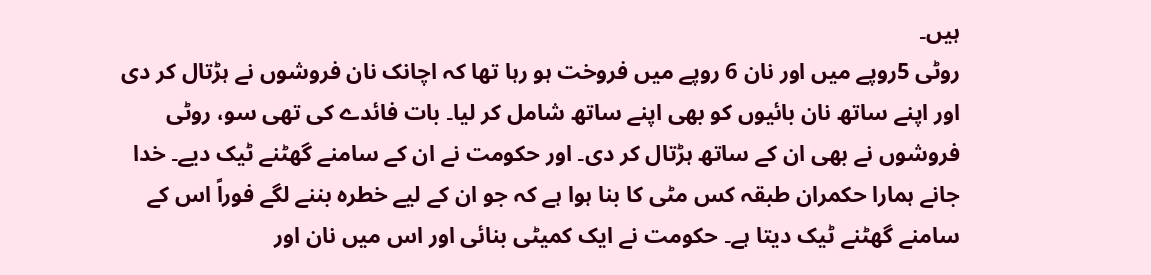ہیں۔
روٹی 5روپے میں اور نان 6 روپے میں فروخت ہو رہا تھا کہ اچانک نان فروشوں نے ہڑتال کر دی اور اپنے ساتھ نان بائیوں کو بھی اپنے ساتھ شامل کر لیا۔ بات فائدے کی تھی سو، روٹی فروشوں نے بھی ان کے ساتھ ہڑتال کر دی۔ اور حکومت نے ان کے سامنے گھٹنے ٹیک دیے۔ خدا جانے ہمارا حکمران طبقہ کس مٹی کا بنا ہوا ہے کہ جو ان کے لیے خطرہ بننے لگے فوراً اس کے سامنے گھٹنے ٹیک دیتا ہے۔ حکومت نے ایک کمیٹی بنائی اور اس میں نان اور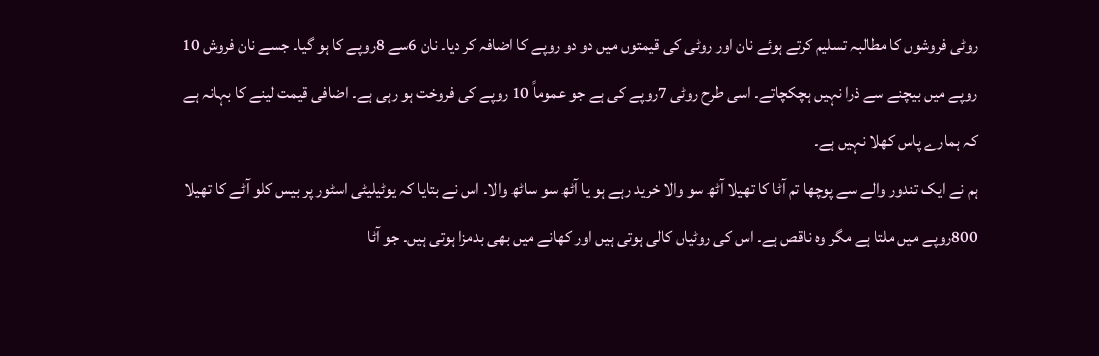روٹی فروشوں کا مطالبہ تسلیم کرتے ہوئے نان اور روٹی کی قیمتوں میں دو دو روپے کا اضافہ کر دیا۔ نان 6سے 8روپے کا ہو گیا۔ جسے نان فروش 10 روپے میں بیچنے سے ذرا نہیں ہچکچاتے۔ اسی طرح روٹی 7روپے کی ہے جو عموماً 10 روپے کی فروخت ہو رہی ہے۔ اضافی قیمت لینے کا بہانہ ہے کہ ہمارے پاس کھلا نہیں ہے۔
ہم نے ایک تندور والے سے پوچھا تم آٹا کا تھیلا آٹھ سو والا خرید رہے ہو یا آٹھ سو ساٹھ والا۔ اس نے بتایا کہ یوٹیلیٹی اسٹور پر بیس کلو آٹے کا تھیلا 800روپے میں ملتا ہے مگر وہ ناقص ہے۔ اس کی روٹیاں کالی ہوتی ہیں اور کھانے میں بھی بدمزا ہوتی ہیں۔ جو آٹا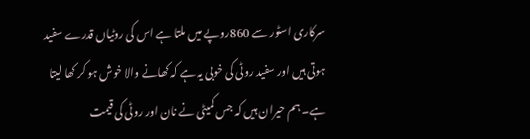سرکاری اسٹور سے 860روپے میں ملتا ہے اس کی روٹیاں قدرے سفید ہوتی ہیں اور سفید روٹی کی خوبی یہ ہے کہ کھانے والا خوش ہو کر کھا لیتا ہے۔ ہم حیران ہیں کہ جس کمیٹی نے نان اور روٹی کی قیمت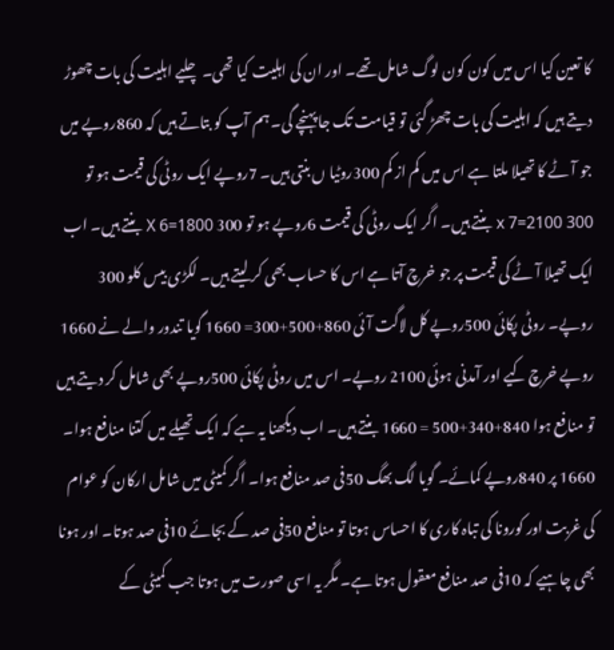کا تعین کیا اس میں کون کون لوگ شامل تھے۔ اور ان کی اہلیت کیا تھی۔ چلیے اہلیت کی بات چھوڑ دیتے ہیں کہ اہلیت کی بات چھڑ گئی تو قیامت تک جا پہنچے گی۔ ہم آپ کو بتاتے ہیں کہ 860روپے میں جو آٹے کا تھیلا ملتا ہے اس میں کم از کم 300روٹیا ں بنتی ہیں۔ 7روپے ایک روٹی کی قیمت ہو تو 300 x 7=2100 بنتے ہیں۔ اگر ایک روٹی کی قیمت 6روپے ہو تو 300 X 6=1800 بنتے ہیں۔ اب ایک تھیلا آٹے کی قیمت پر جو خرچ آتا ہے اس کا حساب بھی کر لیتے ہیں۔ لکڑی بیس کلو 300 روپے۔ روٹی پکائی 500روپے کل لاگت آئی 860+500+300= 1660 گویا تندور والے نے 1660 روپے خرچ کیے اور آمدنی ہوئی 2100 روپے۔ اس میں روٹی پکائی 500روپے بھی شامل کر دیتے ہیں تو منافع ہوا 840+340+500 = 1660 بنتے ہیں۔ اب دیکھنا یہ ہے کہ ایک تھیلے میں کتنا منافع ہوا۔ 1660 پر 840روپے کمائے۔ گویا لگ بھگ 50فی صد منافع ہوا۔ اگر کمیٹی میں شامل ارکان کو عوام کی غربت اور کورونا کی تباہ کاری کا احساس ہوتا تو منافع 50فی صد کے بجائے 10فی صد ہوتا۔ اور ہونا بھی چاہیے کہ 10فی صد منافع معقول ہوتا ہے۔ مگر یہ اسی صورت میں ہوتا جب کمیٹی کے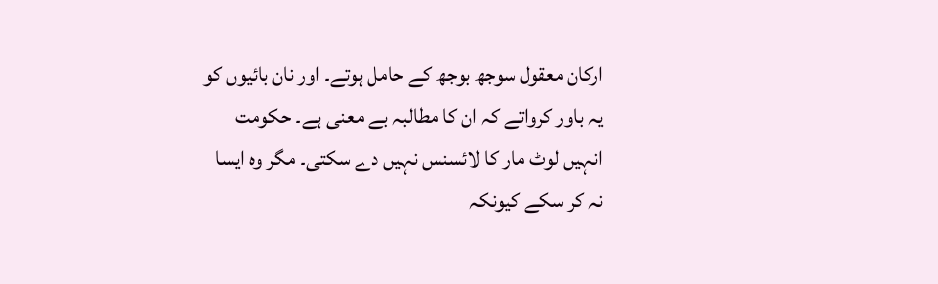ارکان معقول سوجھ بوجھ کے حامل ہوتے۔ اور نان بائیوں کو یہ باور کرواتے کہ ان کا مطالبہ بے معنی ہے۔ حکومت انہیں لوٹ مار کا لائسنس نہیں دے سکتی۔ مگر وہ ایسا نہ کر سکے کیونکہ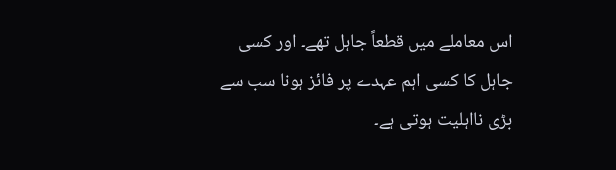اس معاملے میں قطعاً جاہل تھے۔ اور کسی جاہل کا کسی اہم عہدے پر فائز ہونا سب سے بڑی نااہلیت ہوتی ہے۔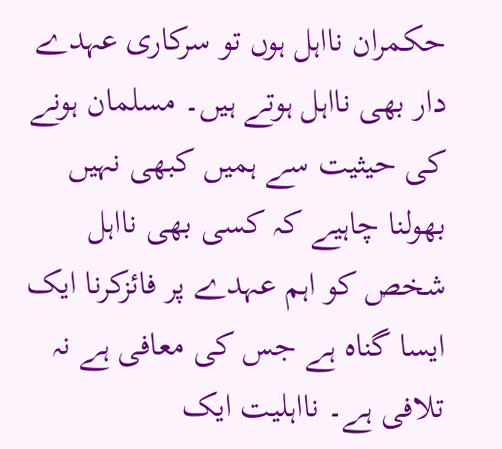حکمران نااہل ہوں تو سرکاری عہدے دار بھی نااہل ہوتے ہیں۔ مسلمان ہونے کی حیثیت سے ہمیں کبھی نہیں بھولنا چاہیے کہ کسی بھی نااہل شخص کو اہم عہدے پر فائزکرنا ایک ایسا گناہ ہے جس کی معافی ہے نہ تلافی ہے۔ نااہلیت ایک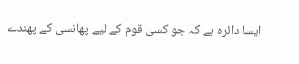ایسا دائرہ ہے کہ جو کسی قوم کے لیے پھانسی کے پھندے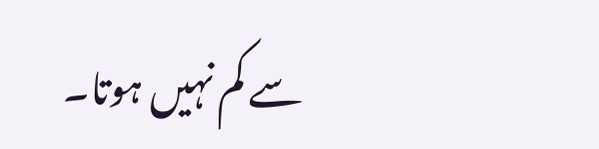سے کم نہیں ہوتا۔